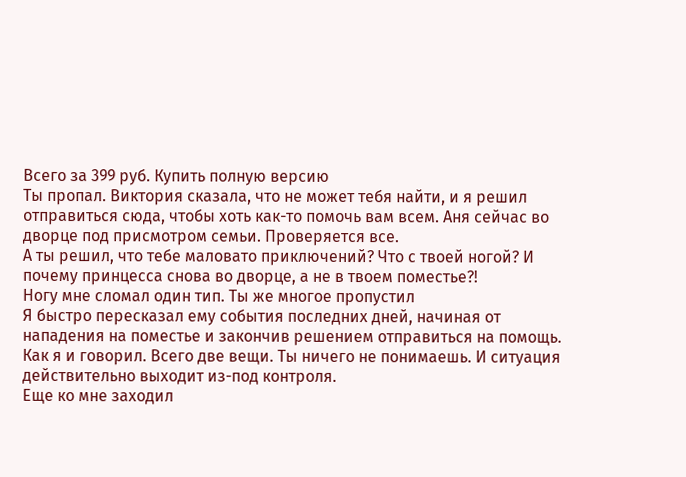Всего за 399 руб. Купить полную версию
Ты пропал. Виктория сказала, что не может тебя найти, и я решил отправиться сюда, чтобы хоть как-то помочь вам всем. Аня сейчас во дворце под присмотром семьи. Проверяется все.
А ты решил, что тебе маловато приключений? Что с твоей ногой? И почему принцесса снова во дворце, а не в твоем поместье?!
Ногу мне сломал один тип. Ты же многое пропустил
Я быстро пересказал ему события последних дней, начиная от нападения на поместье и закончив решением отправиться на помощь.
Как я и говорил. Всего две вещи. Ты ничего не понимаешь. И ситуация действительно выходит из-под контроля.
Еще ко мне заходил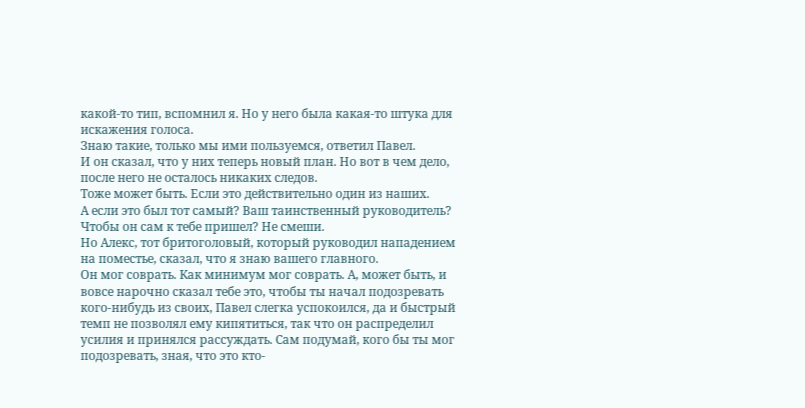какой-то тип, вспомнил я. Но у него была какая-то штука для искажения голоса.
Знаю такие, только мы ими пользуемся, ответил Павел.
И он сказал, что у них теперь новый план. Но вот в чем дело, после него не осталось никаких следов.
Тоже может быть. Если это действительно один из наших.
А если это был тот самый? Ваш таинственный руководитель?
Чтобы он сам к тебе пришел? Не смеши.
Но Алекс, тот бритоголовый, который руководил нападением на поместье, сказал, что я знаю вашего главного.
Он мог соврать. Как минимум мог соврать. А, может быть, и вовсе нарочно сказал тебе это, чтобы ты начал подозревать кого-нибудь из своих, Павел слегка успокоился, да и быстрый темп не позволял ему кипятиться, так что он распределил усилия и принялся рассуждать. Сам подумай, кого бы ты мог подозревать, зная, что это кто-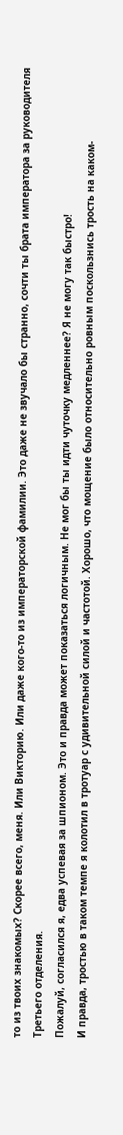то из твоих знакомых? Скорее всего, меня. Или Викторию. Или даже кого-то из императорской фамилии. Это даже не звучало бы странно, сочти ты брата императора за руководителя Третьего отделения.
Пожалуй, согласился я, едва успевая за шпионом. Это и правда может показаться логичным. Не мог бы ты идти чуточку медленнее? Я не могу так быстро!
И правда, тростью в таком темпе я колотил в тротуар с удивительной силой и частотой. Хорошо, что мощение было относительно ровным поскользнись трость на каком-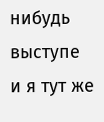нибудь выступе и я тут же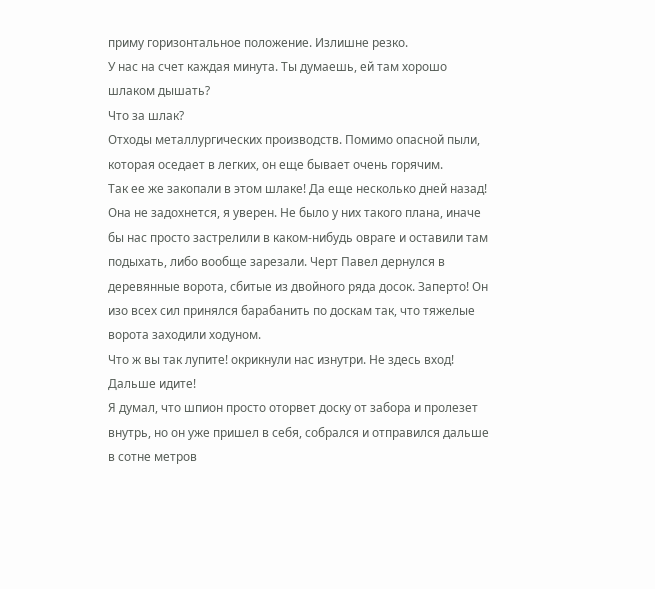приму горизонтальное положение. Излишне резко.
У нас на счет каждая минута. Ты думаешь, ей там хорошо шлаком дышать?
Что за шлак?
Отходы металлургических производств. Помимо опасной пыли, которая оседает в легких, он еще бывает очень горячим.
Так ее же закопали в этом шлаке! Да еще несколько дней назад!
Она не задохнется, я уверен. Не было у них такого плана, иначе бы нас просто застрелили в каком-нибудь овраге и оставили там подыхать, либо вообще зарезали. Черт Павел дернулся в деревянные ворота, сбитые из двойного ряда досок. Заперто! Он изо всех сил принялся барабанить по доскам так, что тяжелые ворота заходили ходуном.
Что ж вы так лупите! окрикнули нас изнутри. Не здесь вход! Дальше идите!
Я думал, что шпион просто оторвет доску от забора и пролезет внутрь, но он уже пришел в себя, собрался и отправился дальше в сотне метров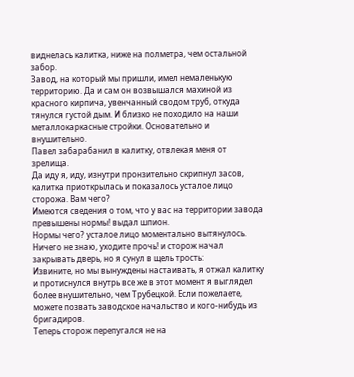виднелась калитка, ниже на полметра, чем остальной забор.
Завод, на который мы пришли, имел немаленькую территорию. Да и сам он возвышался махиной из красного кирпича, увенчанный сводом труб, откуда тянулся густой дым. И близко не походило на наши металлокаркасные стройки. Основательно и внушительно.
Павел забарабанил в калитку, отвлекая меня от зрелища.
Да иду я, иду, изнутри пронзительно скрипнул засов, калитка приоткрылась и показалось усталое лицо сторожа. Вам чего?
Имеются сведения о том, что у вас на территории завода превышены нормы! выдал шпион.
Нормы чего? усталое лицо моментально вытянулось. Ничего не знаю, уходите прочь! и сторож начал закрывать дверь, но я сунул в щель трость:
Извините, но мы вынуждены настаивать, я отжал калитку и протиснулся внутрь все же в этот момент я выглядел более внушительно, чем Трубецкой. Если пожелаете, можете позвать заводское начальство и кого-нибудь из бригадиров.
Теперь сторож перепугался не на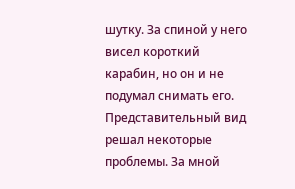шутку. За спиной у него висел короткий карабин, но он и не подумал снимать его. Представительный вид решал некоторые проблемы. За мной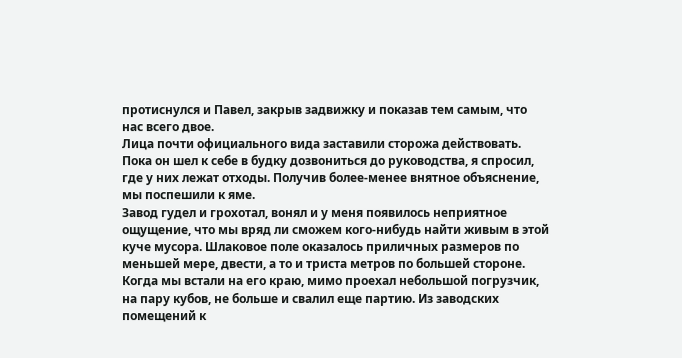протиснулся и Павел, закрыв задвижку и показав тем самым, что нас всего двое.
Лица почти официального вида заставили сторожа действовать. Пока он шел к себе в будку дозвониться до руководства, я спросил, где у них лежат отходы. Получив более-менее внятное объяснение, мы поспешили к яме.
Завод гудел и грохотал, вонял и у меня появилось неприятное ощущение, что мы вряд ли сможем кого-нибудь найти живым в этой куче мусора. Шлаковое поле оказалось приличных размеров по меньшей мере, двести, а то и триста метров по большей стороне.
Когда мы встали на его краю, мимо проехал небольшой погрузчик, на пару кубов, не больше и свалил еще партию. Из заводских помещений к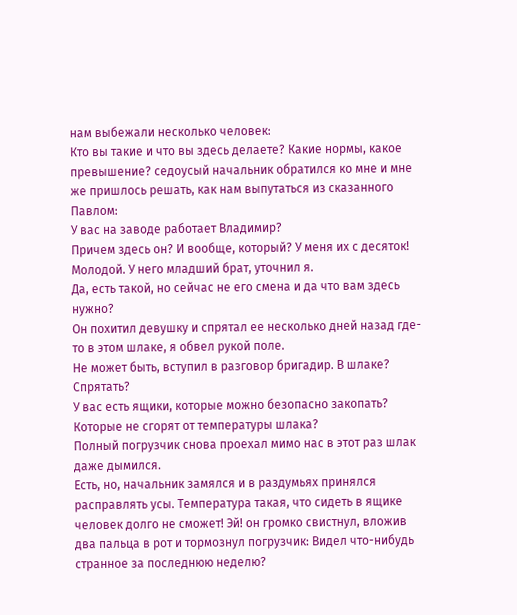нам выбежали несколько человек:
Кто вы такие и что вы здесь делаете? Какие нормы, какое превышение? седоусый начальник обратился ко мне и мне же пришлось решать, как нам выпутаться из сказанного Павлом:
У вас на заводе работает Владимир?
Причем здесь он? И вообще, который? У меня их с десяток!
Молодой. У него младший брат, уточнил я.
Да, есть такой, но сейчас не его смена и да что вам здесь нужно?
Он похитил девушку и спрятал ее несколько дней назад где-то в этом шлаке, я обвел рукой поле.
Не может быть, вступил в разговор бригадир. В шлаке? Спрятать?
У вас есть ящики, которые можно безопасно закопать? Которые не сгорят от температуры шлака?
Полный погрузчик снова проехал мимо нас в этот раз шлак даже дымился.
Есть, но, начальник замялся и в раздумьях принялся расправлять усы. Температура такая, что сидеть в ящике человек долго не сможет! Эй! он громко свистнул, вложив два пальца в рот и тормознул погрузчик: Видел что-нибудь странное за последнюю неделю?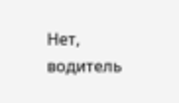Нет, водитель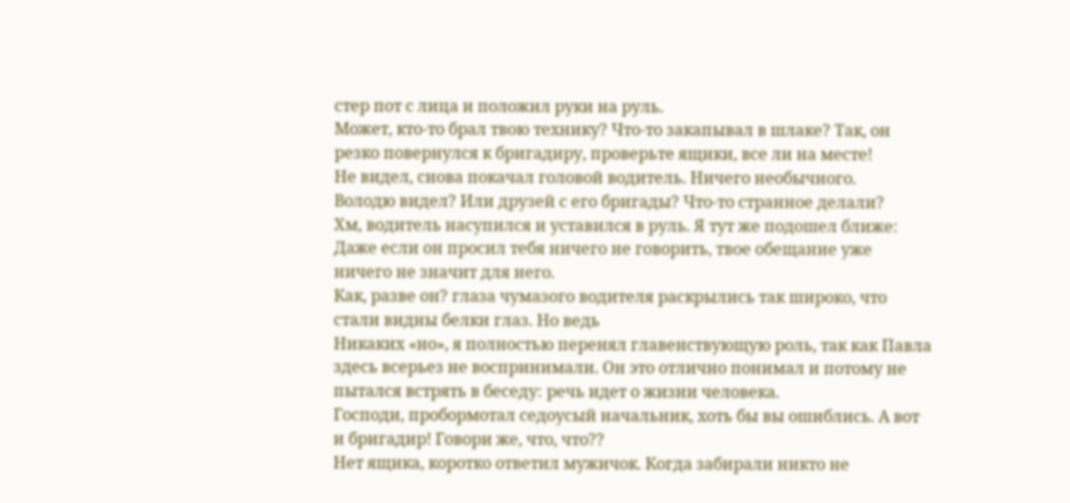стер пот с лица и положил руки на руль.
Может, кто-то брал твою технику? Что-то закапывал в шлаке? Так, он резко повернулся к бригадиру, проверьте ящики, все ли на месте!
Не видел, снова покачал головой водитель. Ничего необычного.
Володю видел? Или друзей с его бригады? Что-то странное делали?
Хм, водитель насупился и уставился в руль. Я тут же подошел ближе:
Даже если он просил тебя ничего не говорить, твое обещание уже ничего не значит для него.
Как, разве он? глаза чумазого водителя раскрылись так широко, что стали видны белки глаз. Но ведь
Никаких «но», я полностью перенял главенствующую роль, так как Павла здесь всерьез не воспринимали. Он это отлично понимал и потому не пытался встрять в беседу: речь идет о жизни человека.
Господи, пробормотал седоусый начальник, хоть бы вы ошиблись. А вот и бригадир! Говори же, что, что??
Нет ящика, коротко ответил мужичок. Когда забирали никто не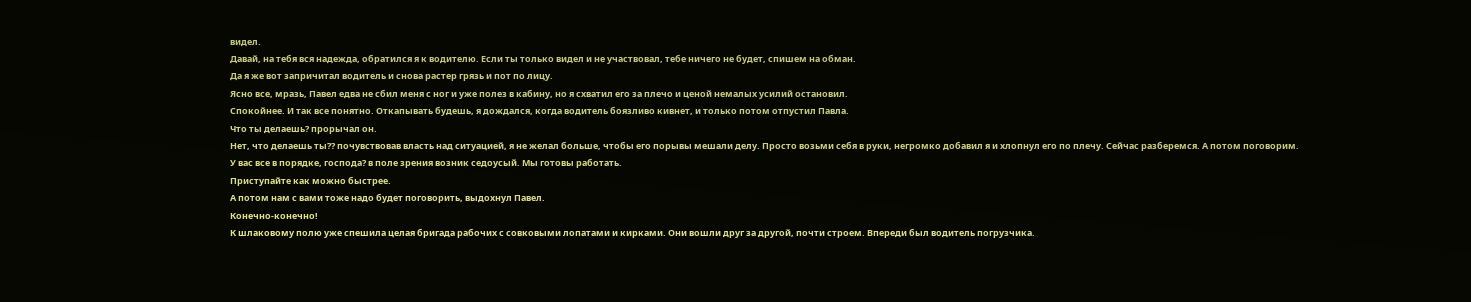видел.
Давай, на тебя вся надежда, обратился я к водителю. Если ты только видел и не участвовал, тебе ничего не будет, спишем на обман.
Да я же вот запричитал водитель и снова растер грязь и пот по лицу.
Ясно все, мразь, Павел едва не сбил меня с ног и уже полез в кабину, но я схватил его за плечо и ценой немалых усилий остановил.
Спокойнее. И так все понятно. Откапывать будешь, я дождался, когда водитель боязливо кивнет, и только потом отпустил Павла.
Что ты делаешь? прорычал он.
Нет, что делаешь ты?? почувствовав власть над ситуацией, я не желал больше, чтобы его порывы мешали делу. Просто возьми себя в руки, негромко добавил я и хлопнул его по плечу. Сейчас разберемся. А потом поговорим.
У вас все в порядке, господа? в поле зрения возник седоусый. Мы готовы работать.
Приступайте как можно быстрее.
А потом нам с вами тоже надо будет поговорить, выдохнул Павел.
Конечно-конечно!
К шлаковому полю уже спешила целая бригада рабочих с совковыми лопатами и кирками. Они вошли друг за другой, почти строем. Впереди был водитель погрузчика.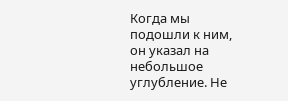Когда мы подошли к ним, он указал на небольшое углубление. Не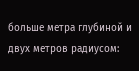больше метра глубиной и двух метров радиусом: